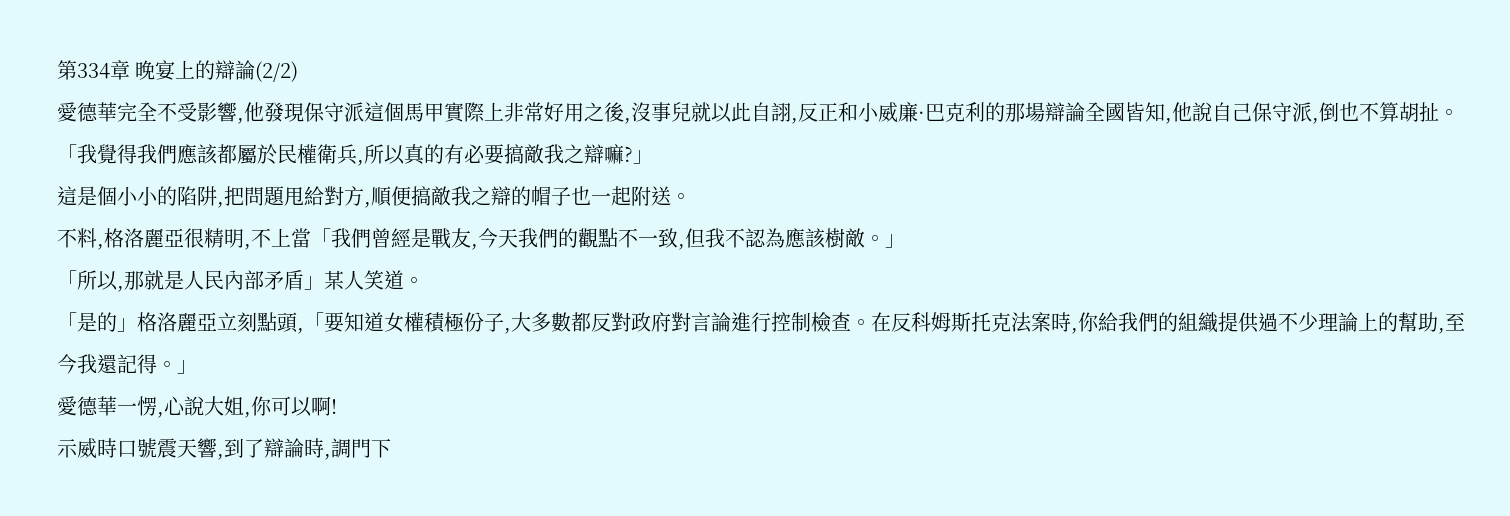第334章 晚宴上的辯論(2/2)
愛德華完全不受影響,他發現保守派這個馬甲實際上非常好用之後,沒事兒就以此自詡,反正和小威廉·巴克利的那場辯論全國皆知,他說自己保守派,倒也不算胡扯。
「我覺得我們應該都屬於民權衛兵,所以真的有必要搞敵我之辯嘛?」
這是個小小的陷阱,把問題甩給對方,順便搞敵我之辯的帽子也一起附送。
不料,格洛麗亞很精明,不上當「我們曾經是戰友,今天我們的觀點不一致,但我不認為應該樹敵。」
「所以,那就是人民內部矛盾」某人笑道。
「是的」格洛麗亞立刻點頭,「要知道女權積極份子,大多數都反對政府對言論進行控制檢查。在反科姆斯托克法案時,你給我們的組織提供過不少理論上的幫助,至今我還記得。」
愛德華一愣,心說大姐,你可以啊!
示威時口號震天響,到了辯論時,調門下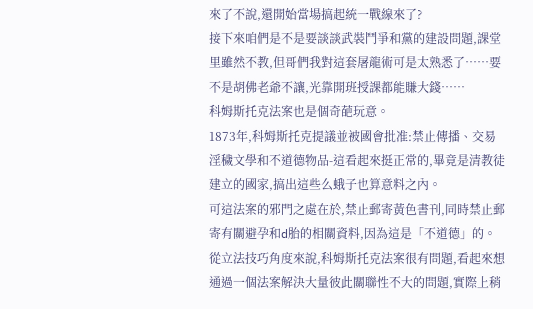來了不說,還開始當場搞起統一戰線來了?
接下來咱們是不是要談談武裝鬥爭和黨的建設問題,課堂里雖然不教,但哥們我對這套屠龍術可是太熟悉了……要不是胡佛老爺不讓,光靠開班授課都能賺大錢……
科姆斯托克法案也是個奇葩玩意。
1873年,科姆斯托克提議並被國會批准:禁止傳播、交易淫穢文學和不道德物品-這看起來挺正常的,畢竟是清教徒建立的國家,搞出這些么蛾子也算意料之內。
可這法案的邪門之處在於,禁止郵寄黃色書刊,同時禁止郵寄有關避孕和d胎的相關資料,因為這是「不道德」的。
從立法技巧角度來說,科姆斯托克法案很有問題,看起來想通過一個法案解決大量彼此關聯性不大的問題,實際上稍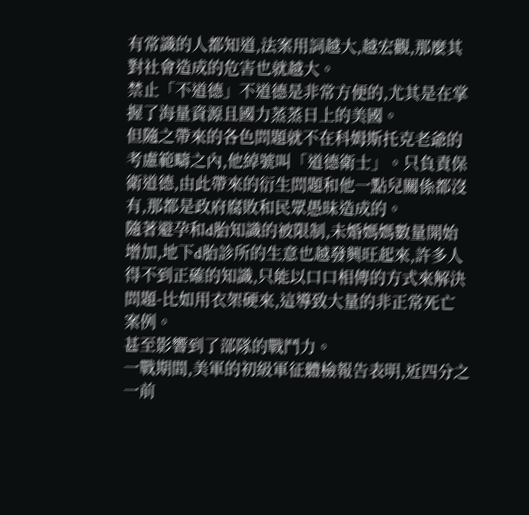有常識的人都知道,法案用詞越大,越宏觀,那麼其對社會造成的危害也就越大。
禁止「不道德」不道德是非常方便的,尤其是在掌握了海量資源且國力蒸蒸日上的美國。
但隨之帶來的各色問題就不在科姆斯托克老爺的考慮範疇之內,他綽號叫「道德衛士」。只負責保衛道德,由此帶來的衍生問題和他一點兒關係都沒有,那都是政府腐敗和民眾愚昧造成的。
隨著避孕和d胎知識的被限制,未婚媽媽數量開始增加,地下d胎診所的生意也越發興旺起來,許多人得不到正確的知識,只能以口口相傳的方式來解決問題-比如用衣架硬來,這導致大量的非正常死亡案例。
甚至影響到了部隊的戰鬥力。
一戰期間,美軍的初級軍征體檢報告表明,近四分之一前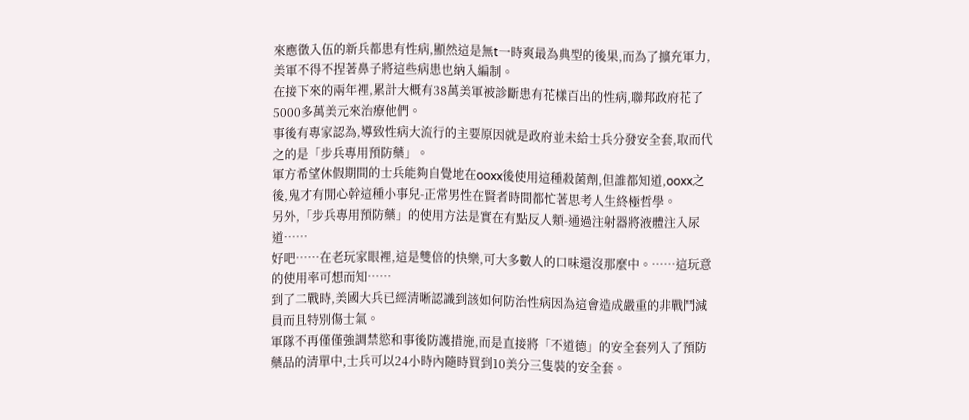來應徵入伍的新兵都患有性病,顯然這是無t一時爽最為典型的後果,而為了擴充軍力,美軍不得不捏著鼻子將這些病患也納入編制。
在接下來的兩年裡,累計大概有38萬美軍被診斷患有花樣百出的性病,聯邦政府花了5000多萬美元來治療他們。
事後有專家認為,導致性病大流行的主要原因就是政府並未給士兵分發安全套,取而代之的是「步兵專用預防藥」。
軍方希望休假期間的士兵能夠自覺地在ooxx後使用這種殺菌劑,但誰都知道,ooxx之後,鬼才有閒心幹這種小事兒-正常男性在賢者時間都忙著思考人生終極哲學。
另外,「步兵專用預防藥」的使用方法是實在有點反人類-通過注射器將液體注入尿道……
好吧……在老玩家眼裡,這是雙倍的快樂,可大多數人的口味還沒那麼中。……這玩意的使用率可想而知……
到了二戰時,美國大兵已經清晰認識到該如何防治性病因為這會造成嚴重的非戰鬥減員而且特別傷士氣。
軍隊不再僅僅強調禁慾和事後防護措施,而是直接將「不道德」的安全套列入了預防藥品的清單中,士兵可以24小時內隨時買到10美分三隻裝的安全套。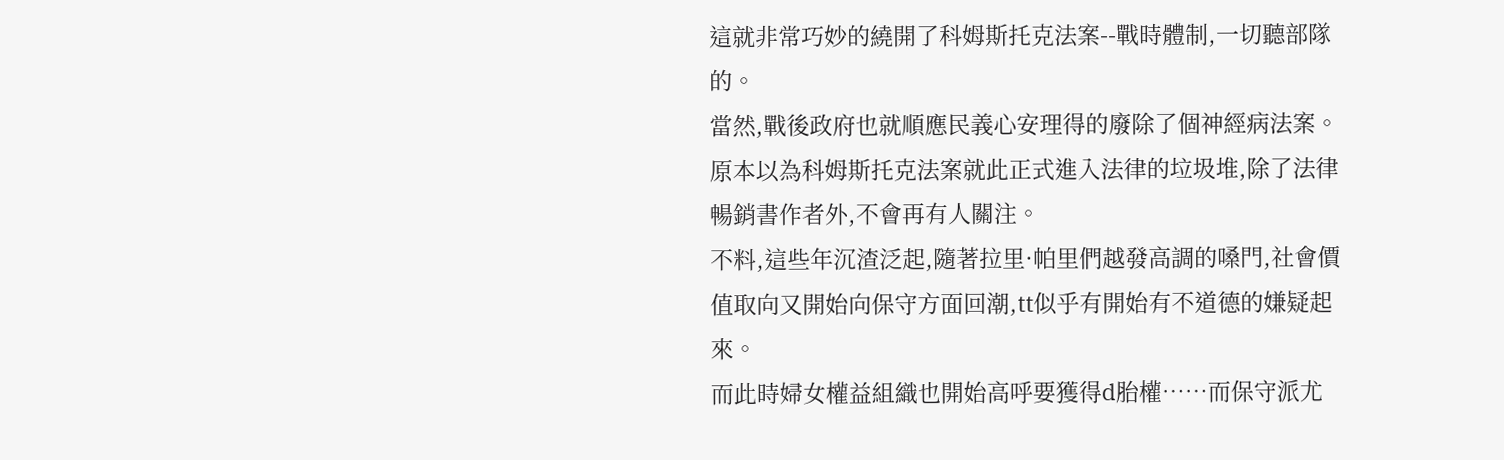這就非常巧妙的繞開了科姆斯托克法案--戰時體制,一切聽部隊的。
當然,戰後政府也就順應民義心安理得的廢除了個神經病法案。
原本以為科姆斯托克法案就此正式進入法律的垃圾堆,除了法律暢銷書作者外,不會再有人關注。
不料,這些年沉渣泛起,隨著拉里·帕里們越發高調的嗓門,社會價值取向又開始向保守方面回潮,tt似乎有開始有不道德的嫌疑起來。
而此時婦女權益組織也開始高呼要獲得d胎權……而保守派尤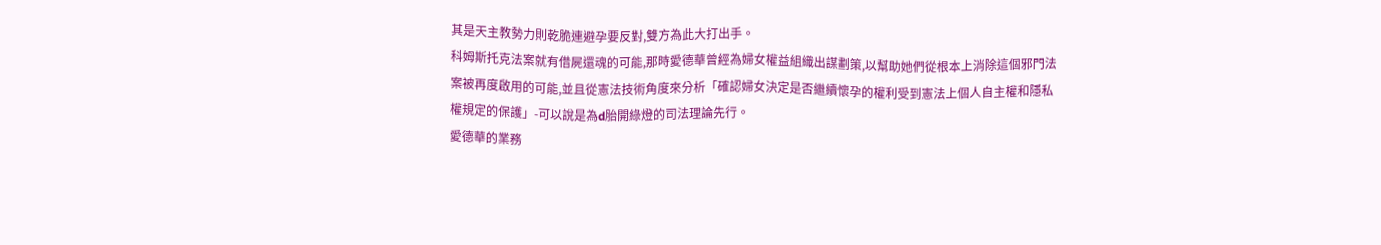其是天主教勢力則乾脆連避孕要反對,雙方為此大打出手。
科姆斯托克法案就有借屍還魂的可能,那時愛德華曾經為婦女權益組織出謀劃策,以幫助她們從根本上消除這個邪門法案被再度啟用的可能,並且從憲法技術角度來分析「確認婦女決定是否繼續懷孕的權利受到憲法上個人自主權和隱私權規定的保護」-可以說是為d胎開綠燈的司法理論先行。
愛德華的業務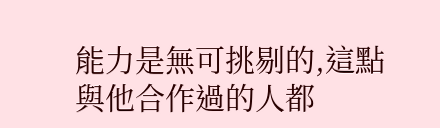能力是無可挑剔的,這點與他合作過的人都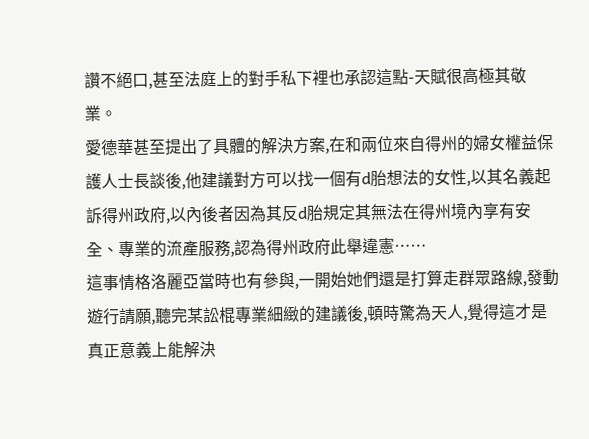讚不絕口,甚至法庭上的對手私下裡也承認這點-天賦很高極其敬業。
愛德華甚至提出了具體的解決方案,在和兩位來自得州的婦女權益保護人士長談後,他建議對方可以找一個有d胎想法的女性,以其名義起訴得州政府,以內後者因為其反d胎規定其無法在得州境內享有安全、專業的流產服務,認為得州政府此舉違憲……
這事情格洛麗亞當時也有參與,一開始她們還是打算走群眾路線,發動遊行請願,聽完某訟棍專業細緻的建議後,頓時驚為天人,覺得這才是真正意義上能解決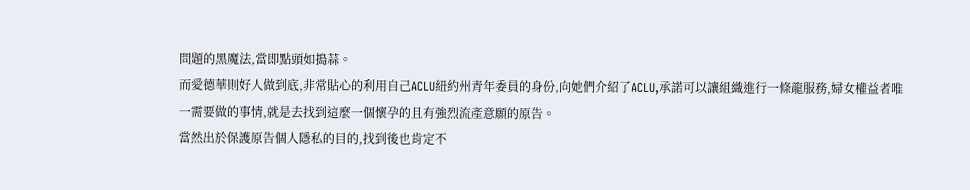問題的黑魔法,當即點頭如搗蒜。
而愛德華則好人做到底,非常貼心的利用自己ACLU紐約州青年委員的身份,向她們介紹了ACLU,承諾可以讓組織進行一條龍服務,婦女權益者唯一需要做的事情,就是去找到這麼一個懷孕的且有強烈流產意願的原告。
當然出於保護原告個人隱私的目的,找到後也肯定不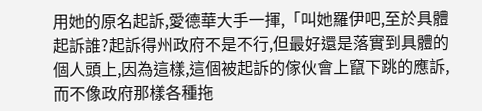用她的原名起訴,愛德華大手一揮,「叫她羅伊吧,至於具體起訴誰?起訴得州政府不是不行,但最好還是落實到具體的個人頭上,因為這樣,這個被起訴的傢伙會上竄下跳的應訴,而不像政府那樣各種拖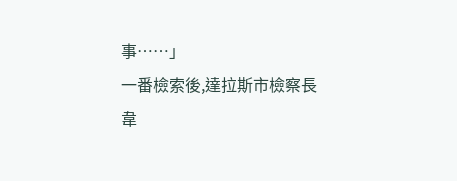事……」
一番檢索後,達拉斯市檢察長韋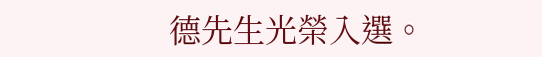德先生光榮入選。